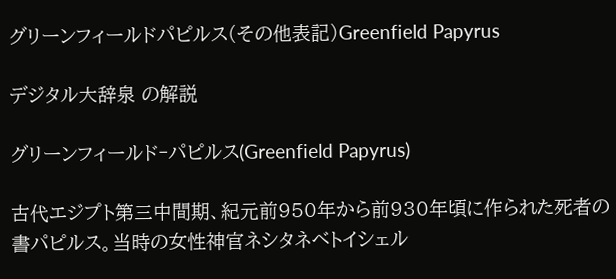グリーンフィールドパピルス(その他表記)Greenfield Papyrus

デジタル大辞泉 の解説

グリーンフィールド‐パピルス(Greenfield Papyrus)

古代エジプト第三中間期、紀元前950年から前930年頃に作られた死者の書パピルス。当時の女性神官ネシタネベトイシェル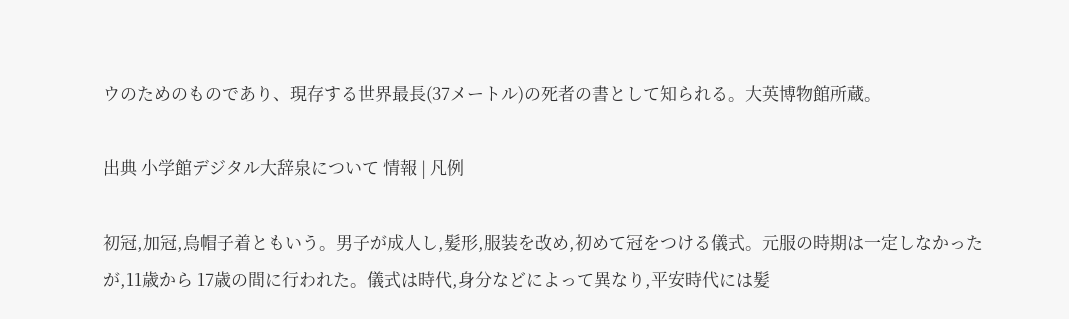ウのためのものであり、現存する世界最長(37メートル)の死者の書として知られる。大英博物館所蔵。

出典 小学館デジタル大辞泉について 情報 | 凡例

初冠,加冠,烏帽子着ともいう。男子が成人し,髪形,服装を改め,初めて冠をつける儀式。元服の時期は一定しなかったが,11歳から 17歳の間に行われた。儀式は時代,身分などによって異なり,平安時代には髪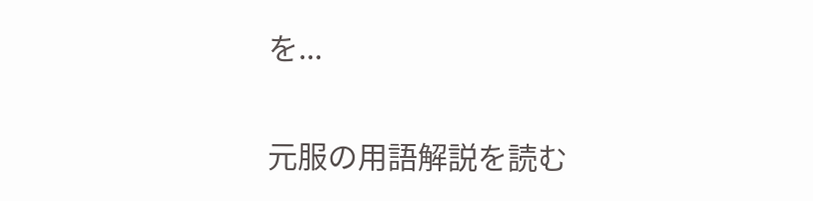を...

元服の用語解説を読む